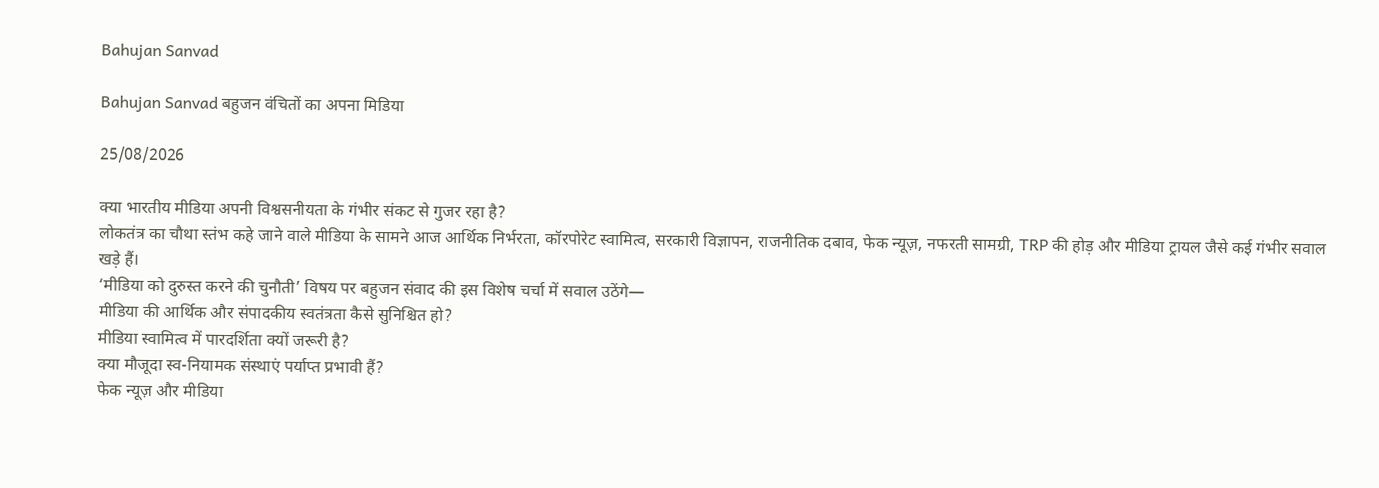Bahujan Sanvad

Bahujan Sanvad बहुजन वंचितों का अपना मिडिया

25/08/2026

क्या भारतीय मीडिया अपनी विश्वसनीयता के गंभीर संकट से गुजर रहा है?
लोकतंत्र का चौथा स्तंभ कहे जाने वाले मीडिया के सामने आज आर्थिक निर्भरता, कॉरपोरेट स्वामित्व, सरकारी विज्ञापन, राजनीतिक दबाव, फेक न्यूज़, नफरती सामग्री, TRP की होड़ और मीडिया ट्रायल जैसे कई गंभीर सवाल खड़े हैं।
‘मीडिया को दुरुस्त करने की चुनौती’ विषय पर बहुजन संवाद की इस विशेष चर्चा में सवाल उठेंगे—
मीडिया की आर्थिक और संपादकीय स्वतंत्रता कैसे सुनिश्चित हो?
मीडिया स्वामित्व में पारदर्शिता क्यों जरूरी है?
क्या मौजूदा स्व-नियामक संस्थाएं पर्याप्त प्रभावी हैं?
फेक न्यूज़ और मीडिया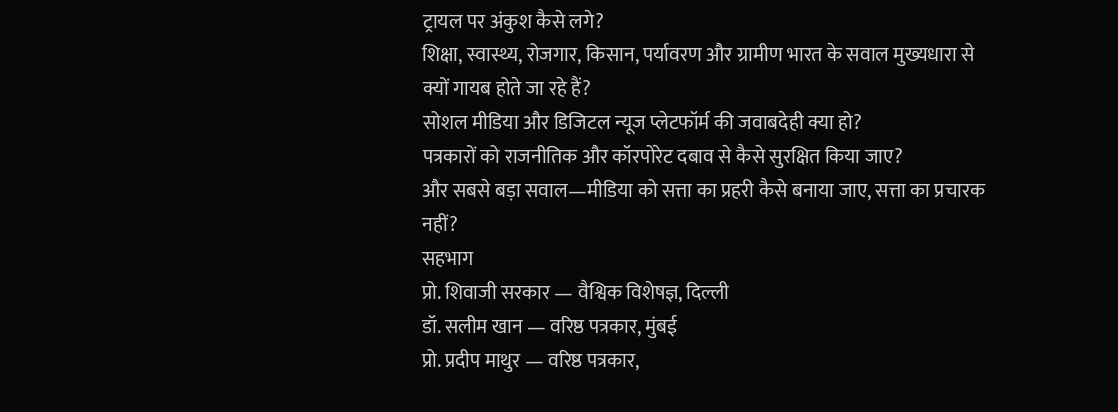ट्रायल पर अंकुश कैसे लगे?
शिक्षा, स्वास्थ्य, रोजगार, किसान, पर्यावरण और ग्रामीण भारत के सवाल मुख्यधारा से क्यों गायब होते जा रहे हैं?
सोशल मीडिया और डिजिटल न्यूज प्लेटफॉर्म की जवाबदेही क्या हो?
पत्रकारों को राजनीतिक और कॉरपोरेट दबाव से कैसे सुरक्षित किया जाए?
और सबसे बड़ा सवाल—मीडिया को सत्ता का प्रहरी कैसे बनाया जाए, सत्ता का प्रचारक नहीं?
सहभाग
प्रो. शिवाजी सरकार — वैश्विक विशेषज्ञ, दिल्ली
डॉ. सलीम खान — वरिष्ठ पत्रकार, मुंबई
प्रो. प्रदीप माथुर — वरिष्ठ पत्रकार,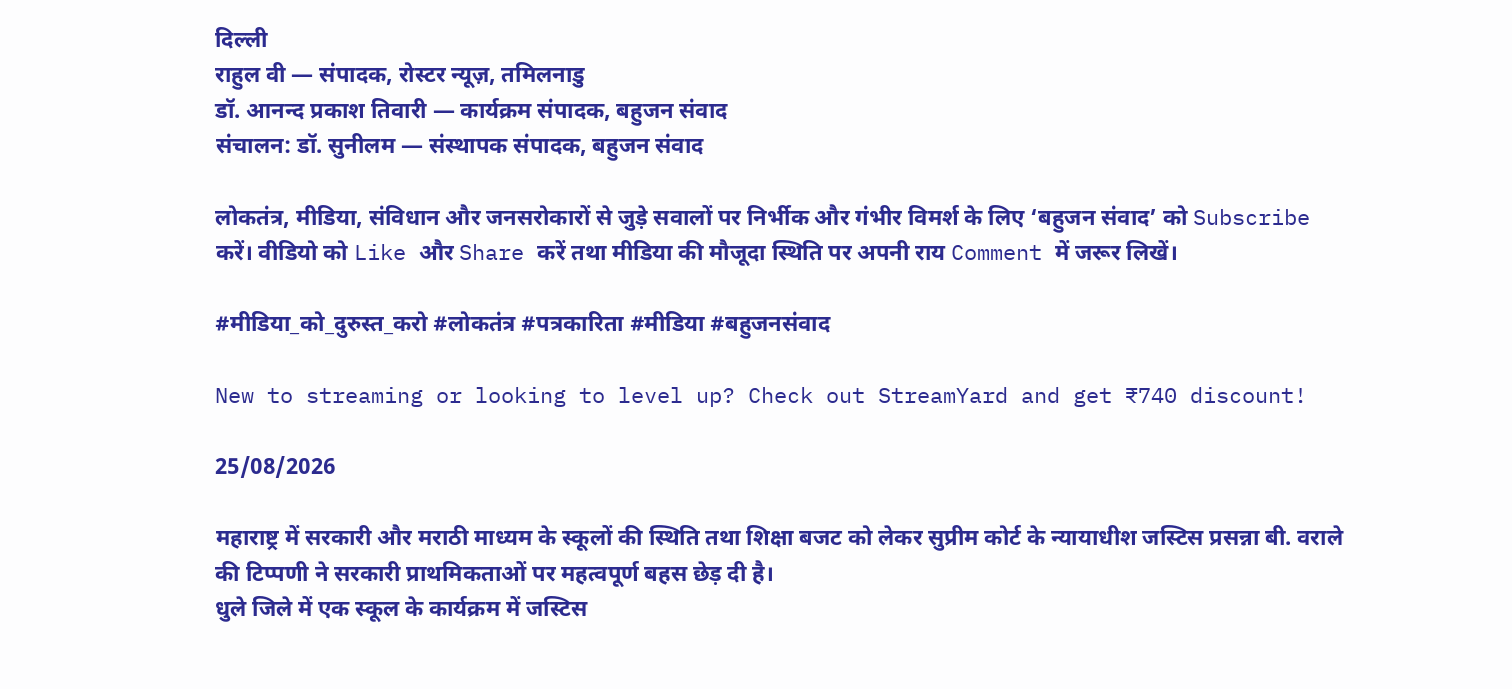दिल्ली
राहुल वी — संपादक, रोस्टर न्यूज़, तमिलनाडु
डॉ. आनन्द प्रकाश तिवारी — कार्यक्रम संपादक, बहुजन संवाद
संचालन: डॉ. सुनीलम — संस्थापक संपादक, बहुजन संवाद

लोकतंत्र, मीडिया, संविधान और जनसरोकारों से जुड़े सवालों पर निर्भीक और गंभीर विमर्श के लिए ‘बहुजन संवाद’ को Subscribe करें। वीडियो को Like और Share करें तथा मीडिया की मौजूदा स्थिति पर अपनी राय Comment में जरूर लिखें।

#मीडिया_को_दुरुस्त_करो #लोकतंत्र #पत्रकारिता #मीडिया #बहुजनसंवाद

New to streaming or looking to level up? Check out StreamYard and get ₹740 discount!

25/08/2026

महाराष्ट्र में सरकारी और मराठी माध्यम के स्कूलों की स्थिति तथा शिक्षा बजट को लेकर सुप्रीम कोर्ट के न्यायाधीश जस्टिस प्रसन्ना बी. वराले की टिप्पणी ने सरकारी प्राथमिकताओं पर महत्वपूर्ण बहस छेड़ दी है।
धुले जिले में एक स्कूल के कार्यक्रम में जस्टिस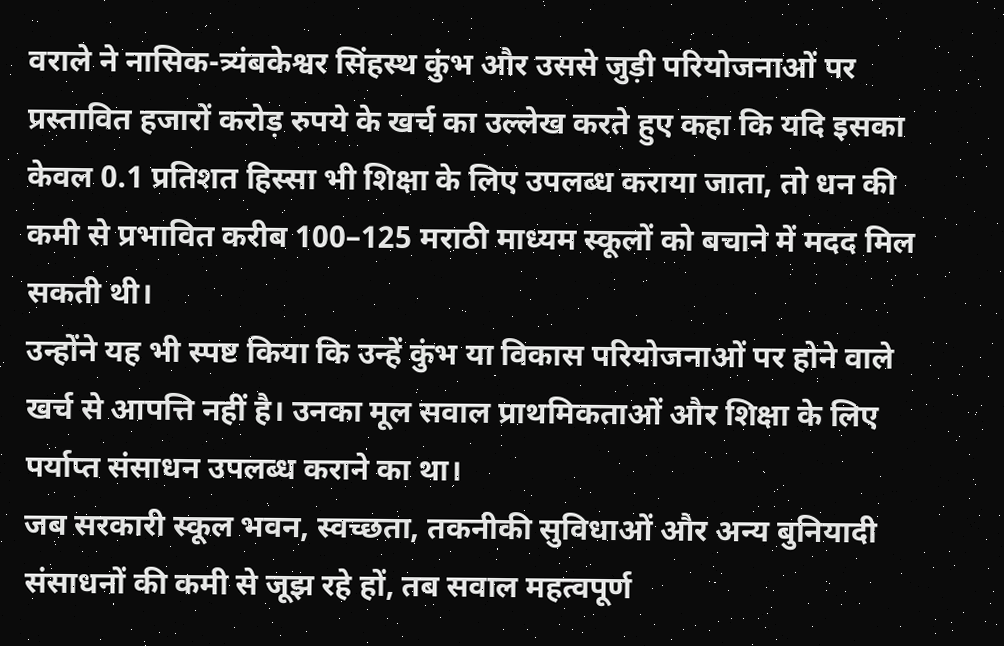वराले ने नासिक-त्र्यंबकेश्वर सिंहस्थ कुंभ और उससे जुड़ी परियोजनाओं पर प्रस्तावित हजारों करोड़ रुपये के खर्च का उल्लेख करते हुए कहा कि यदि इसका केवल 0.1 प्रतिशत हिस्सा भी शिक्षा के लिए उपलब्ध कराया जाता, तो धन की कमी से प्रभावित करीब 100–125 मराठी माध्यम स्कूलों को बचाने में मदद मिल सकती थी।
उन्होंने यह भी स्पष्ट किया कि उन्हें कुंभ या विकास परियोजनाओं पर होने वाले खर्च से आपत्ति नहीं है। उनका मूल सवाल प्राथमिकताओं और शिक्षा के लिए पर्याप्त संसाधन उपलब्ध कराने का था।
जब सरकारी स्कूल भवन, स्वच्छता, तकनीकी सुविधाओं और अन्य बुनियादी संसाधनों की कमी से जूझ रहे हों, तब सवाल महत्वपूर्ण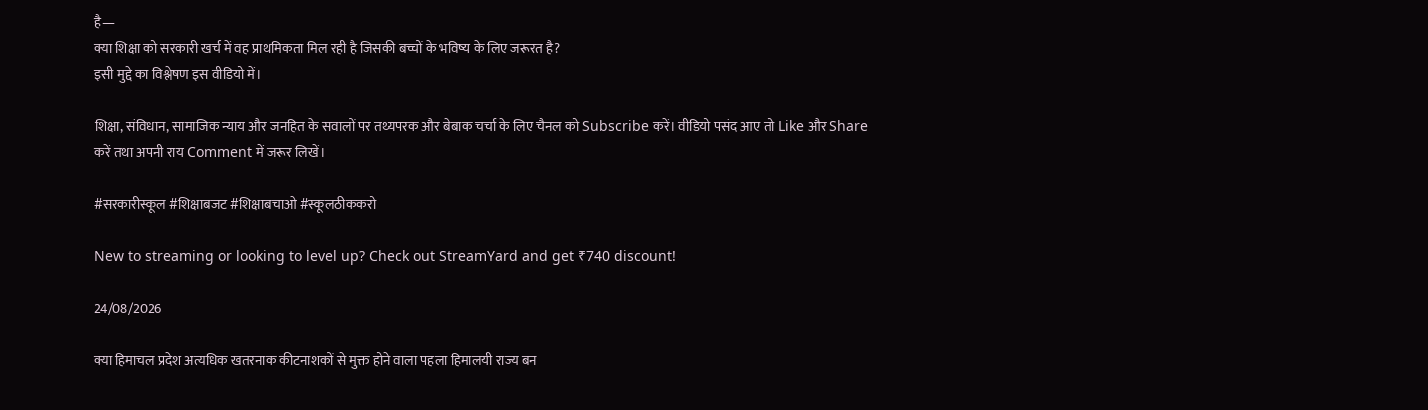है—
क्या शिक्षा को सरकारी खर्च में वह प्राथमिकता मिल रही है जिसकी बच्चों के भविष्य के लिए जरूरत है?
इसी मुद्दे का विश्लेषण इस वीडियो में।

शिक्षा, संविधान, सामाजिक न्याय और जनहित के सवालों पर तथ्यपरक और बेबाक चर्चा के लिए चैनल को Subscribe करें। वीडियो पसंद आए तो Like और Share करें तथा अपनी राय Comment में जरूर लिखें।

#सरकारीस्कूल #शिक्षाबजट #शिक्षाबचाओ #स्कूलठीककरो

New to streaming or looking to level up? Check out StreamYard and get ₹740 discount!

24/08/2026

क्या हिमाचल प्रदेश अत्यधिक खतरनाक कीटनाशकों से मुक्त होने वाला पहला हिमालयी राज्य बन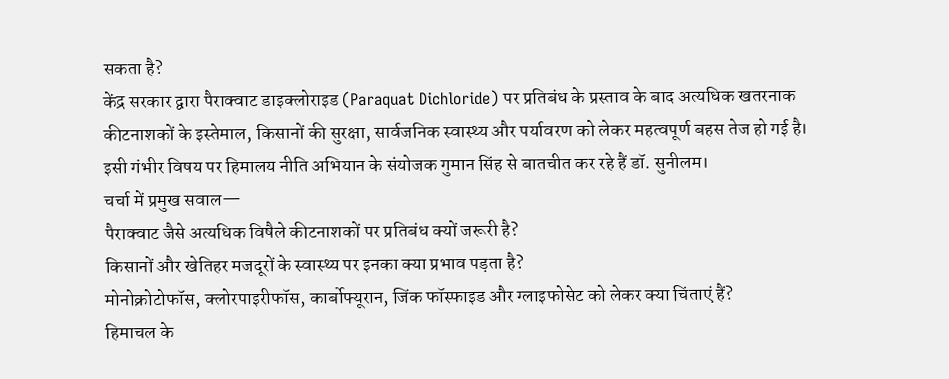सकता है?
केंद्र सरकार द्वारा पैराक्वाट डाइक्लोराइड (Paraquat Dichloride) पर प्रतिबंध के प्रस्ताव के बाद अत्यधिक खतरनाक कीटनाशकों के इस्तेमाल, किसानों की सुरक्षा, सार्वजनिक स्वास्थ्य और पर्यावरण को लेकर महत्वपूर्ण बहस तेज हो गई है।
इसी गंभीर विषय पर हिमालय नीति अभियान के संयोजक गुमान सिंह से बातचीत कर रहे हैं डॉ. सुनीलम।
चर्चा में प्रमुख सवाल—
पैराक्वाट जैसे अत्यधिक विषैले कीटनाशकों पर प्रतिबंध क्यों जरूरी है?
किसानों और खेतिहर मजदूरों के स्वास्थ्य पर इनका क्या प्रभाव पड़ता है?
मोनोक्रोटोफॉस, क्लोरपाइरीफॉस, कार्बोफ्यूरान, जिंक फॉस्फाइड और ग्लाइफोसेट को लेकर क्या चिंताएं हैं?
हिमाचल के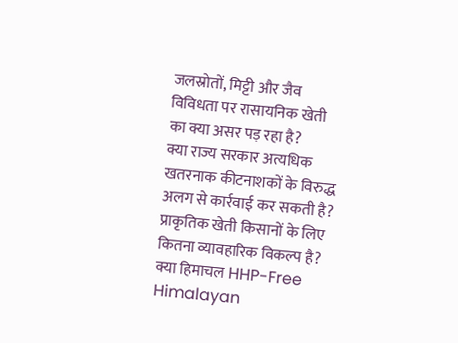जलस्रोतों, मिट्टी और जैव विविधता पर रासायनिक खेती का क्या असर पड़ रहा है?
क्या राज्य सरकार अत्यधिक खतरनाक कीटनाशकों के विरुद्ध अलग से कार्रवाई कर सकती है?
प्राकृतिक खेती किसानों के लिए कितना व्यावहारिक विकल्प है?
क्या हिमाचल HHP-Free Himalayan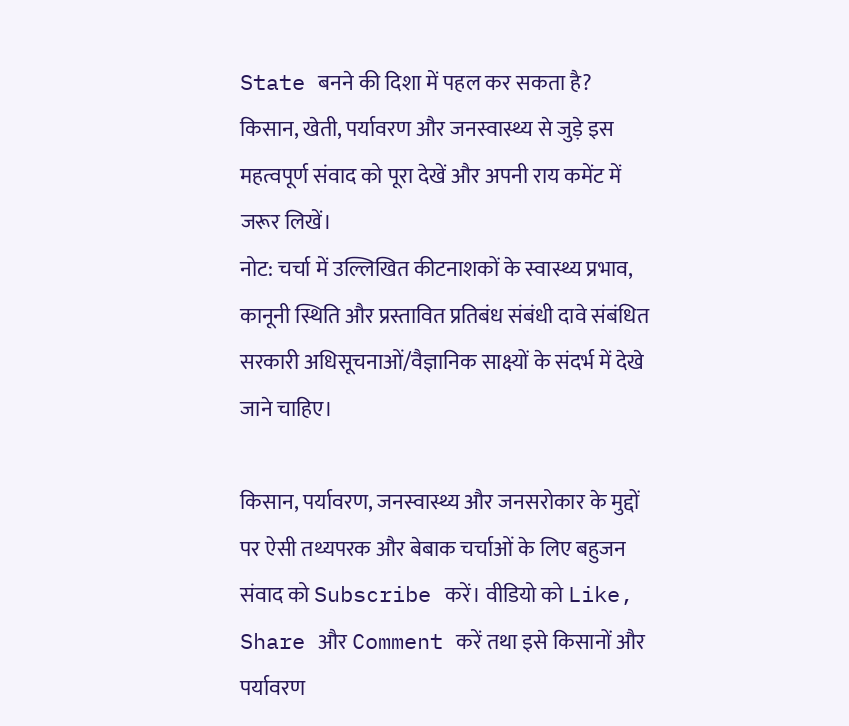State बनने की दिशा में पहल कर सकता है?
किसान, खेती, पर्यावरण और जनस्वास्थ्य से जुड़े इस महत्वपूर्ण संवाद को पूरा देखें और अपनी राय कमेंट में जरूर लिखें।
नोट: चर्चा में उल्लिखित कीटनाशकों के स्वास्थ्य प्रभाव, कानूनी स्थिति और प्रस्तावित प्रतिबंध संबंधी दावे संबंधित सरकारी अधिसूचनाओं/वैज्ञानिक साक्ष्यों के संदर्भ में देखे जाने चाहिए।

किसान, पर्यावरण, जनस्वास्थ्य और जनसरोकार के मुद्दों पर ऐसी तथ्यपरक और बेबाक चर्चाओं के लिए बहुजन संवाद को Subscribe करें। वीडियो को Like, Share और Comment करें तथा इसे किसानों और पर्यावरण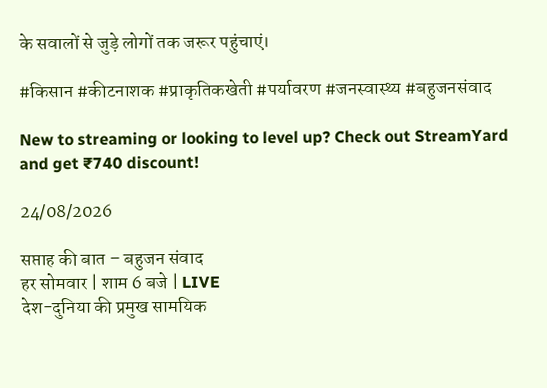के सवालों से जुड़े लोगों तक जरूर पहुंचाएं।

#किसान #कीटनाशक #प्राकृतिकखेती #पर्यावरण #जनस्वास्थ्य #बहुजनसंवाद

New to streaming or looking to level up? Check out StreamYard and get ₹740 discount!

24/08/2026

सप्ताह की बात – बहुजन संवाद
हर सोमवार | शाम 6 बजे | LIVE
देश-दुनिया की प्रमुख सामयिक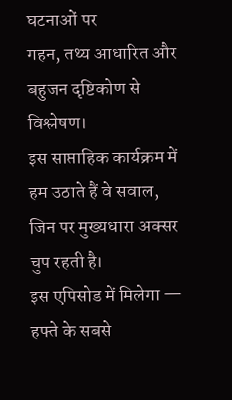घटनाओं पर
गहन, तथ्य आधारित और बहुजन दृष्टिकोण से विश्लेषण।
इस साप्ताहिक कार्यक्रम में हम उठाते हैं वे सवाल,
जिन पर मुख्यधारा अक्सर चुप रहती है।
इस एपिसोड में मिलेगा —
हफ्ते के सबसे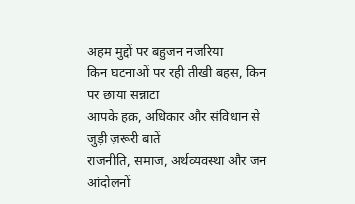अहम मुद्दों पर बहुजन नजरिया
किन घटनाओं पर रही तीखी बहस, किन पर छाया सन्नाटा
आपके हक़, अधिकार और संविधान से जुड़ी ज़रूरी बातें
राजनीति, समाज, अर्थव्यवस्था और जन आंदोलनों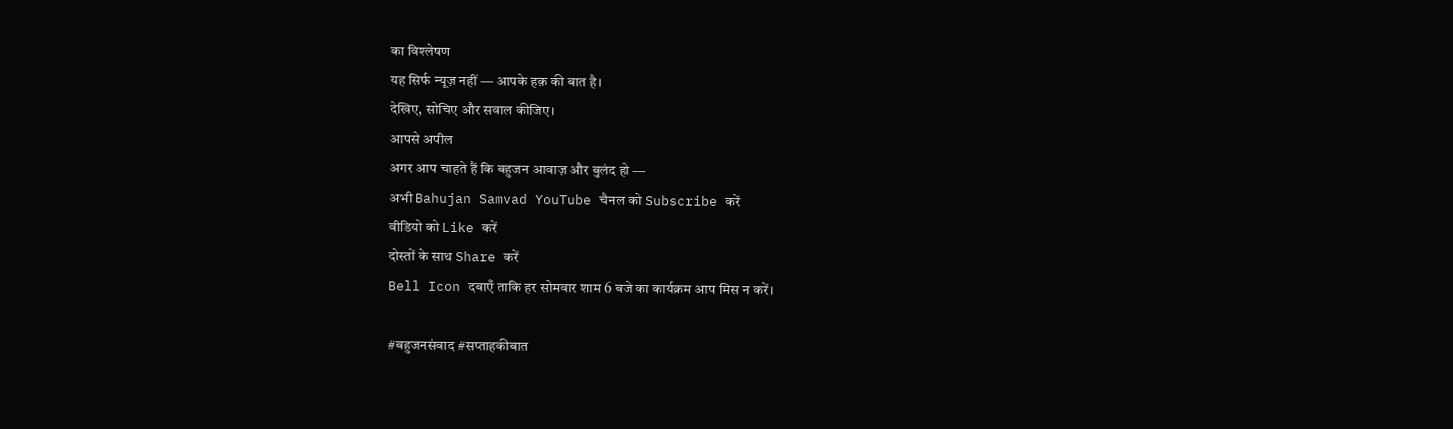का विश्लेषण
यह सिर्फ न्यूज़ नहीं — आपके हक़ की बात है।
देखिए, सोचिए और सवाल कीजिए।
आपसे अपील
अगर आप चाहते हैं कि बहुजन आवाज़ और बुलंद हो —
अभी Bahujan Samvad YouTube चैनल को Subscribe करें
वीडियो को Like करें
दोस्तों के साथ Share करें
Bell Icon दबाएँ ताकि हर सोमवार शाम 6 बजे का कार्यक्रम आप मिस न करें।

#बहुजनसंवाद #सप्ताहकीबात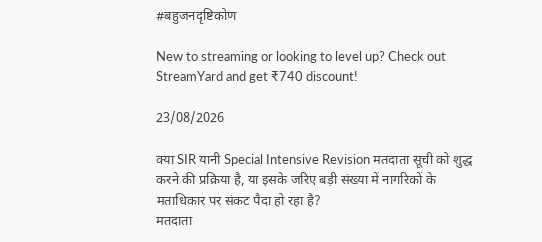#बहुजनदृष्टिकोण

New to streaming or looking to level up? Check out StreamYard and get ₹740 discount!

23/08/2026

क्या SIR यानी Special Intensive Revision मतदाता सूची को शुद्ध करने की प्रक्रिया है, या इसके जरिए बड़ी संख्या में नागरिकों के मताधिकार पर संकट पैदा हो रहा है?
मतदाता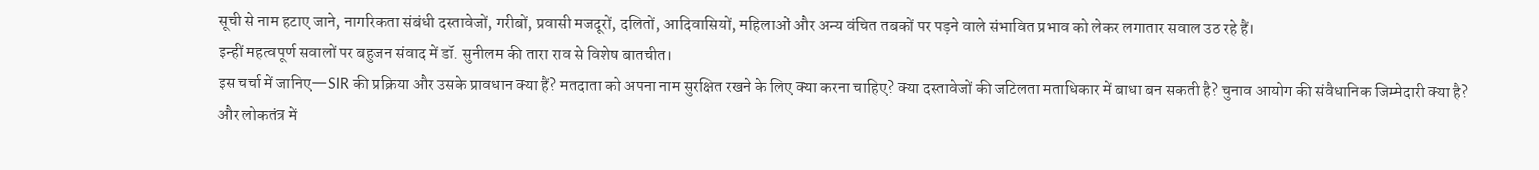सूची से नाम हटाए जाने, नागरिकता संबंधी दस्तावेजों, गरीबों, प्रवासी मजदूरों, दलितों, आदिवासियों, महिलाओं और अन्य वंचित तबकों पर पड़ने वाले संभावित प्रभाव को लेकर लगातार सवाल उठ रहे हैं।
इन्हीं महत्वपूर्ण सवालों पर बहुजन संवाद में डॉ. सुनीलम की तारा राव से विशेष बातचीत।
इस चर्चा में जानिए—SIR की प्रक्रिया और उसके प्रावधान क्या हैं? मतदाता को अपना नाम सुरक्षित रखने के लिए क्या करना चाहिए? क्या दस्तावेजों की जटिलता मताधिकार में बाधा बन सकती है? चुनाव आयोग की संवैधानिक जिम्मेदारी क्या है? और लोकतंत्र में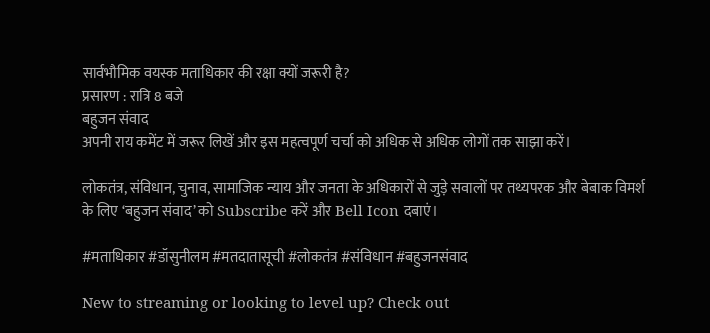सार्वभौमिक वयस्क मताधिकार की रक्षा क्यों जरूरी है?
प्रसारण : रात्रि 8 बजे
बहुजन संवाद
अपनी राय कमेंट में जरूर लिखें और इस महत्वपूर्ण चर्चा को अधिक से अधिक लोगों तक साझा करें।

लोकतंत्र, संविधान, चुनाव, सामाजिक न्याय और जनता के अधिकारों से जुड़े सवालों पर तथ्यपरक और बेबाक विमर्श के लिए ‘बहुजन संवाद’ को Subscribe करें और Bell Icon दबाएं।

#मताधिकार #डॉसुनीलम #मतदातासूची #लोकतंत्र #संविधान #बहुजनसंवाद

New to streaming or looking to level up? Check out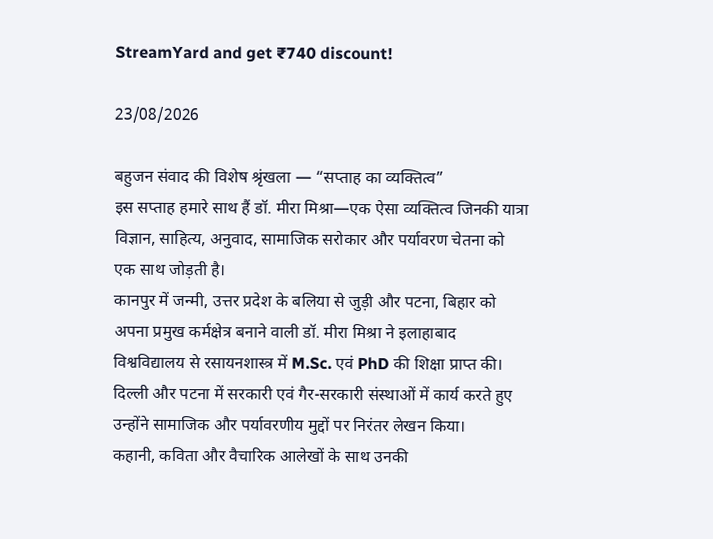StreamYard and get ₹740 discount!

23/08/2026

बहुजन संवाद की विशेष श्रृंखला — “सप्ताह का व्यक्तित्व”
इस सप्ताह हमारे साथ हैं डॉ. मीरा मिश्रा—एक ऐसा व्यक्तित्व जिनकी यात्रा विज्ञान, साहित्य, अनुवाद, सामाजिक सरोकार और पर्यावरण चेतना को एक साथ जोड़ती है।
कानपुर में जन्मी, उत्तर प्रदेश के बलिया से जुड़ी और पटना, बिहार को अपना प्रमुख कर्मक्षेत्र बनाने वाली डॉ. मीरा मिश्रा ने इलाहाबाद विश्वविद्यालय से रसायनशास्त्र में M.Sc. एवं PhD की शिक्षा प्राप्त की। दिल्ली और पटना में सरकारी एवं गैर-सरकारी संस्थाओं में कार्य करते हुए उन्होंने सामाजिक और पर्यावरणीय मुद्दों पर निरंतर लेखन किया।
कहानी, कविता और वैचारिक आलेखों के साथ उनकी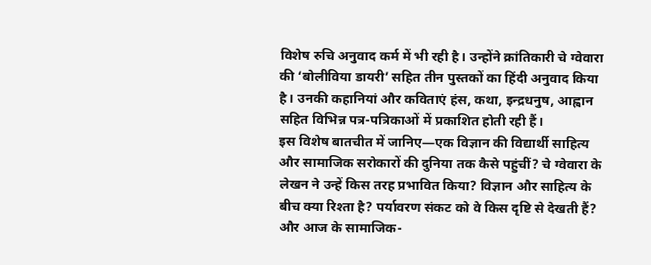विशेष रुचि अनुवाद कर्म में भी रही है। उन्होंने क्रांतिकारी चे ग्वेवारा की ‘बोलीविया डायरी’ सहित तीन पुस्तकों का हिंदी अनुवाद किया है। उनकी कहानियां और कविताएं हंस, कथा, इन्द्रधनुष, आह्वान सहित विभिन्न पत्र-पत्रिकाओं में प्रकाशित होती रही हैं।
इस विशेष बातचीत में जानिए—एक विज्ञान की विद्यार्थी साहित्य और सामाजिक सरोकारों की दुनिया तक कैसे पहुंचीं? चे ग्वेवारा के लेखन ने उन्हें किस तरह प्रभावित किया? विज्ञान और साहित्य के बीच क्या रिश्ता है? पर्यावरण संकट को वे किस दृष्टि से देखती हैं? और आज के सामाजिक-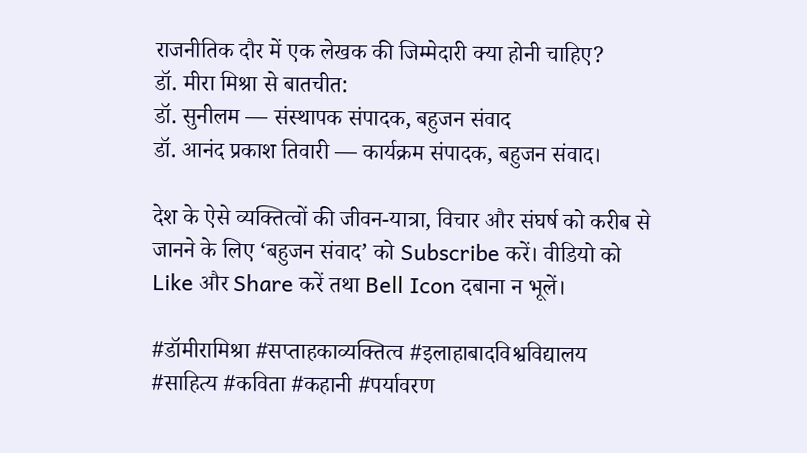राजनीतिक दौर में एक लेखक की जिम्मेदारी क्या होनी चाहिए?
डॉ. मीरा मिश्रा से बातचीत:
डॉ. सुनीलम — संस्थापक संपादक, बहुजन संवाद
डॉ. आनंद प्रकाश तिवारी — कार्यक्रम संपादक, बहुजन संवाद।

देश के ऐसे व्यक्तित्वों की जीवन-यात्रा, विचार और संघर्ष को करीब से जानने के लिए ‘बहुजन संवाद’ को Subscribe करें। वीडियो को Like और Share करें तथा Bell Icon दबाना न भूलें।

#डॉमीरामिश्रा #सप्ताहकाव्यक्तित्व #इलाहाबादविश्वविद्यालय #साहित्य #कविता #कहानी #पर्यावरण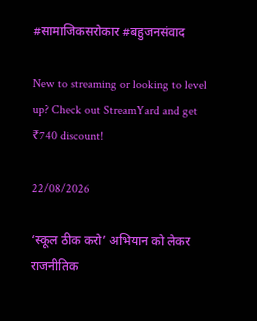#सामाजिकसरोकार #बहुजनसंवाद

New to streaming or looking to level up? Check out StreamYard and get ₹740 discount!

22/08/2026

‘स्कूल ठीक करो’ अभियान को लेकर राजनीतिक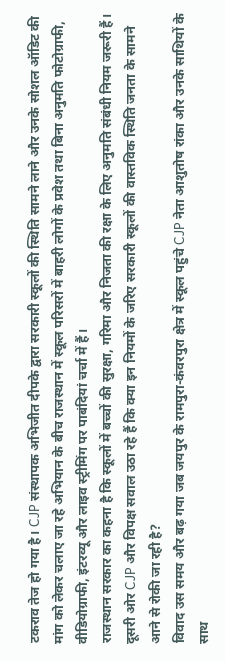टकराव तेज हो गया है। CJP संस्थापक अभिजीत दीपके द्वारा सरकारी स्कूलों की स्थिति सामने लाने और उनके सोशल ऑडिट की मांग को लेकर चलाए जा रहे अभियान के बीच राजस्थान में स्कूल परिसरों में बाहरी लोगों के प्रवेश तथा बिना अनुमति फोटोग्राफी, वीडियोग्राफी, इंटरव्यू और लाइव स्ट्रीमिंग पर पाबंदियां चर्चा में हैं।
राजस्थान सरकार का कहना है कि स्कूलों में बच्चों की सुरक्षा, गरिमा और निजता की रक्षा के लिए अनुमति संबंधी नियम जरूरी हैं। दूसरी ओर CJP और विपक्ष सवाल उठा रहे हैं कि क्या इन नियमों के जरिए सरकारी स्कूलों की वास्तविक स्थिति जनता के सामने आने से रोकी जा रही है?
विवाद उस समय और बढ़ गया जब जयपुर के रामपुरा-कंवरपुरा क्षेत्र में स्कूल पहुंचे CJP नेता आशुतोष रांका और उनके साथियों के साथ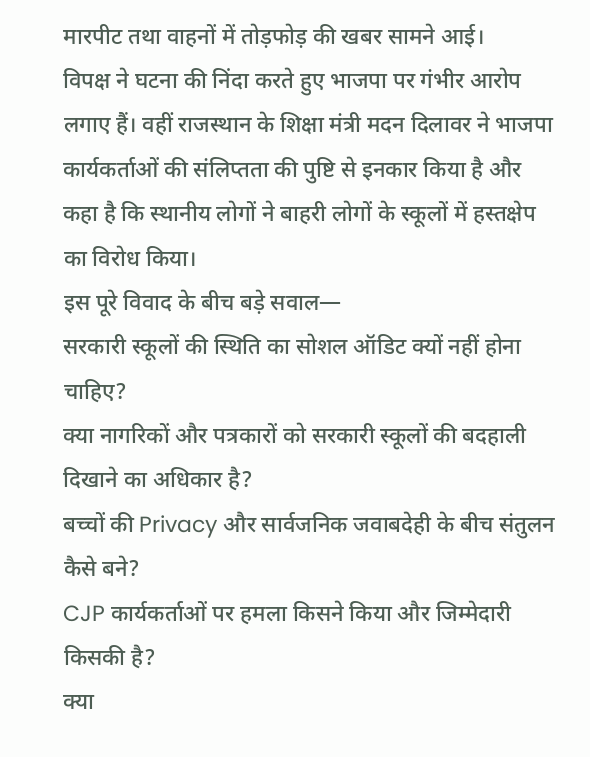मारपीट तथा वाहनों में तोड़फोड़ की खबर सामने आई।
विपक्ष ने घटना की निंदा करते हुए भाजपा पर गंभीर आरोप लगाए हैं। वहीं राजस्थान के शिक्षा मंत्री मदन दिलावर ने भाजपा कार्यकर्ताओं की संलिप्तता की पुष्टि से इनकार किया है और कहा है कि स्थानीय लोगों ने बाहरी लोगों के स्कूलों में हस्तक्षेप का विरोध किया।
इस पूरे विवाद के बीच बड़े सवाल—
सरकारी स्कूलों की स्थिति का सोशल ऑडिट क्यों नहीं होना चाहिए?
क्या नागरिकों और पत्रकारों को सरकारी स्कूलों की बदहाली दिखाने का अधिकार है?
बच्चों की Privacy और सार्वजनिक जवाबदेही के बीच संतुलन कैसे बने?
CJP कार्यकर्ताओं पर हमला किसने किया और जिम्मेदारी किसकी है?
क्या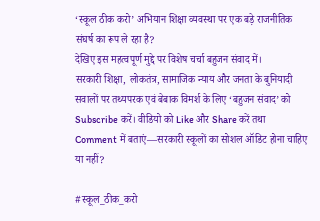‘स्कूल ठीक करो’ अभियान शिक्षा व्यवस्था पर एक बड़े राजनीतिक संघर्ष का रूप ले रहा है?
देखिए इस महत्वपूर्ण मुद्दे पर विशेष चर्चा बहुजन संवाद में।
सरकारी शिक्षा, लोकतंत्र, सामाजिक न्याय और जनता के बुनियादी सवालों पर तथ्यपरक एवं बेबाक विमर्श के लिए ‘बहुजन संवाद’ को Subscribe करें। वीडियो को Like और Share करें तथा Comment में बताएं—सरकारी स्कूलों का सोशल ऑडिट होना चाहिए या नहीं?

#स्कूल_ठीक_करो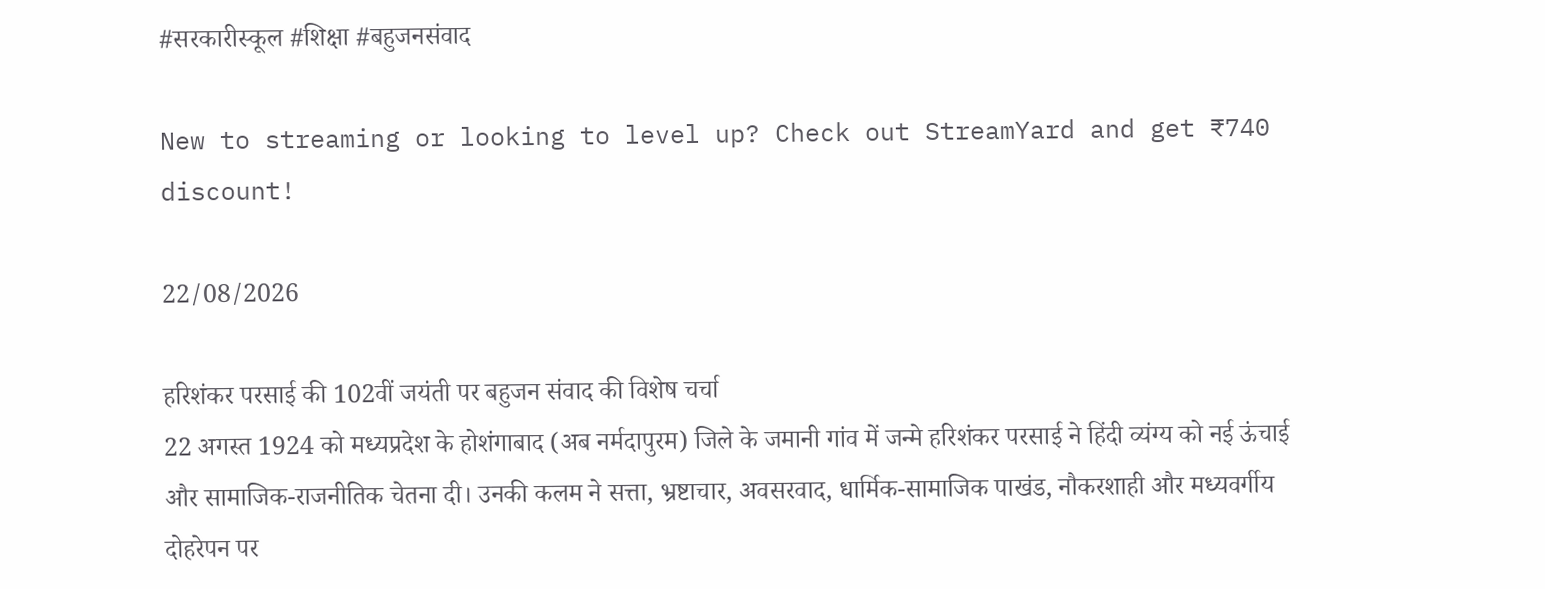#सरकारीस्कूल #शिक्षा #बहुजनसंवाद

New to streaming or looking to level up? Check out StreamYard and get ₹740 discount!

22/08/2026

हरिशंकर परसाई की 102वीं जयंती पर बहुजन संवाद की विशेष चर्चा
22 अगस्त 1924 को मध्यप्रदेश के होशंगाबाद (अब नर्मदापुरम) जिले के जमानी गांव में जन्मे हरिशंकर परसाई ने हिंदी व्यंग्य को नई ऊंचाई और सामाजिक-राजनीतिक चेतना दी। उनकी कलम ने सत्ता, भ्रष्टाचार, अवसरवाद, धार्मिक-सामाजिक पाखंड, नौकरशाही और मध्यवर्गीय दोहरेपन पर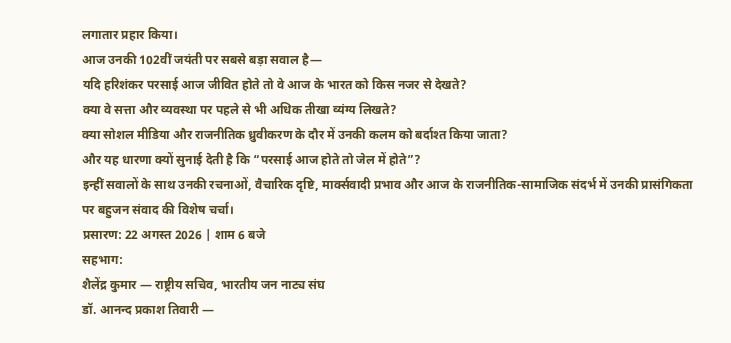लगातार प्रहार किया।
आज उनकी 102वीं जयंती पर सबसे बड़ा सवाल है—
यदि हरिशंकर परसाई आज जीवित होते तो वे आज के भारत को किस नजर से देखते?
क्या वे सत्ता और व्यवस्था पर पहले से भी अधिक तीखा व्यंग्य लिखते?
क्या सोशल मीडिया और राजनीतिक ध्रुवीकरण के दौर में उनकी कलम को बर्दाश्त किया जाता?
और यह धारणा क्यों सुनाई देती है कि “परसाई आज होते तो जेल में होते”?
इन्हीं सवालों के साथ उनकी रचनाओं, वैचारिक दृष्टि, मार्क्सवादी प्रभाव और आज के राजनीतिक-सामाजिक संदर्भ में उनकी प्रासंगिकता पर बहुजन संवाद की विशेष चर्चा।
प्रसारण: 22 अगस्त 2026 | शाम 6 बजे
सहभाग:
शैलेंद्र कुमार — राष्ट्रीय सचिव, भारतीय जन नाट्य संघ
डॉ. आनन्द प्रकाश तिवारी —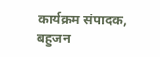कार्यक्रम संपादक, बहुजन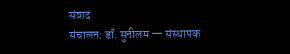संवाद
संचालन: डॉ. सुनीलम — संस्थापक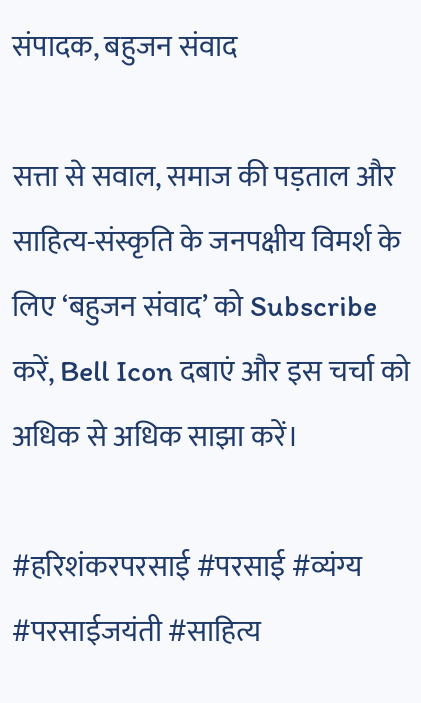संपादक, बहुजन संवाद

सत्ता से सवाल, समाज की पड़ताल और साहित्य-संस्कृति के जनपक्षीय विमर्श के लिए ‘बहुजन संवाद’ को Subscribe करें, Bell Icon दबाएं और इस चर्चा को अधिक से अधिक साझा करें।

#हरिशंकरपरसाई #परसाई #व्यंग्य #परसाईजयंती #साहित्य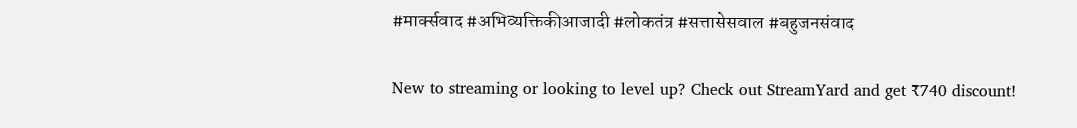#मार्क्सवाद #अभिव्यक्तिकीआजादी #लोकतंत्र #सत्तासेसवाल #बहुजनसंवाद

New to streaming or looking to level up? Check out StreamYard and get ₹740 discount!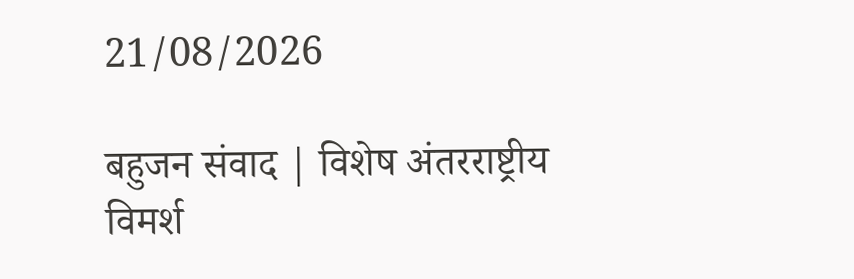21/08/2026

बहुजन संवाद | विशेष अंतरराष्ट्रीय विमर्श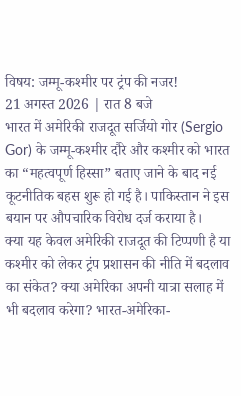विषय: जम्मू-कश्मीर पर ट्रंप की नजर!
21 अगस्त 2026 | रात 8 बजे
भारत में अमेरिकी राजदूत सर्जियो गोर (Sergio Gor) के जम्मू-कश्मीर दौरे और कश्मीर को भारत का “महत्वपूर्ण हिस्सा” बताए जाने के बाद नई कूटनीतिक बहस शुरू हो गई है। पाकिस्तान ने इस बयान पर औपचारिक विरोध दर्ज कराया है।
क्या यह केवल अमेरिकी राजदूत की टिप्पणी है या कश्मीर को लेकर ट्रंप प्रशासन की नीति में बदलाव का संकेत? क्या अमेरिका अपनी यात्रा सलाह में भी बदलाव करेगा? भारत-अमेरिका-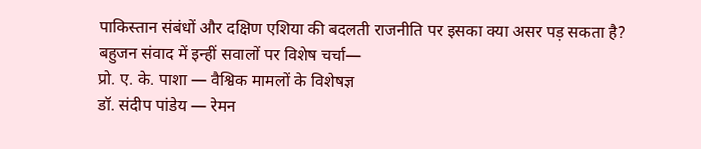पाकिस्तान संबंधों और दक्षिण एशिया की बदलती राजनीति पर इसका क्या असर पड़ सकता है?
बहुजन संवाद में इन्हीं सवालों पर विशेष चर्चा—
प्रो. ए. के. पाशा — वैश्विक मामलों के विशेषज्ञ
डॉ. संदीप पांडेय — रेमन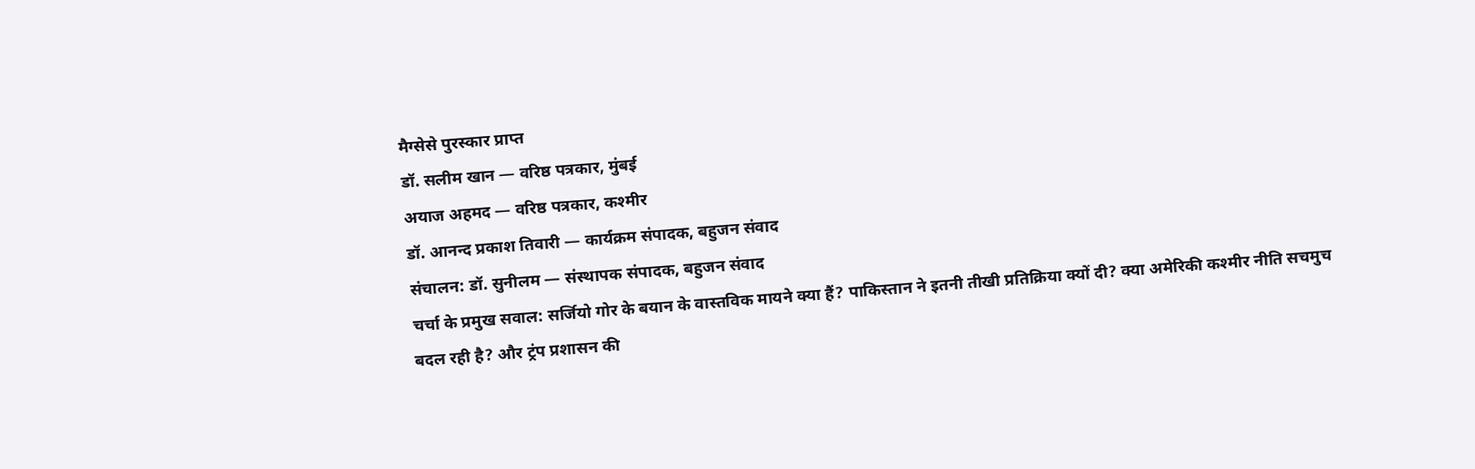मैग्सेसे पुरस्कार प्राप्त
डॉ. सलीम खान — वरिष्ठ पत्रकार, मुंबई
अयाज अहमद — वरिष्ठ पत्रकार, कश्मीर
डॉ. आनन्द प्रकाश तिवारी — कार्यक्रम संपादक, बहुजन संवाद
संचालन: डॉ. सुनीलम — संस्थापक संपादक, बहुजन संवाद
चर्चा के प्रमुख सवाल: सर्जियो गोर के बयान के वास्तविक मायने क्या हैं? पाकिस्तान ने इतनी तीखी प्रतिक्रिया क्यों दी? क्या अमेरिकी कश्मीर नीति सचमुच बदल रही है? और ट्रंप प्रशासन की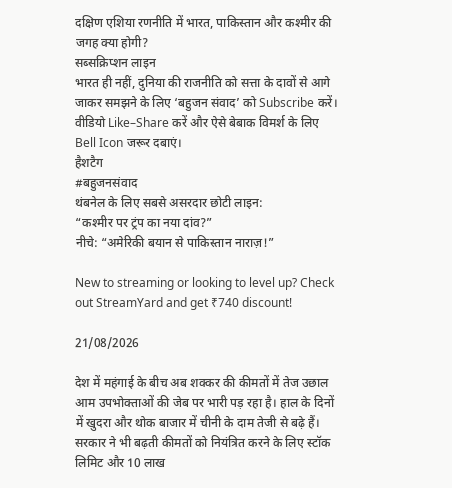दक्षिण एशिया रणनीति में भारत, पाकिस्तान और कश्मीर की जगह क्या होगी?
सब्सक्रिप्शन लाइन
भारत ही नहीं, दुनिया की राजनीति को सत्ता के दावों से आगे जाकर समझने के लिए ‘बहुजन संवाद’ को Subscribe करें। वीडियो Like–Share करें और ऐसे बेबाक विमर्श के लिए Bell Icon जरूर दबाएं।
हैशटैग
#बहुजनसंवाद
थंबनेल के लिए सबसे असरदार छोटी लाइन:
“कश्मीर पर ट्रंप का नया दांव?”
नीचे: “अमेरिकी बयान से पाकिस्तान नाराज़!”

New to streaming or looking to level up? Check out StreamYard and get ₹740 discount!

21/08/2026

देश में महंगाई के बीच अब शक्कर की कीमतों में तेज उछाल आम उपभोक्ताओं की जेब पर भारी पड़ रहा है। हाल के दिनों में खुदरा और थोक बाजार में चीनी के दाम तेजी से बढ़े हैं। सरकार ने भी बढ़ती कीमतों को नियंत्रित करने के लिए स्टॉक लिमिट और 10 लाख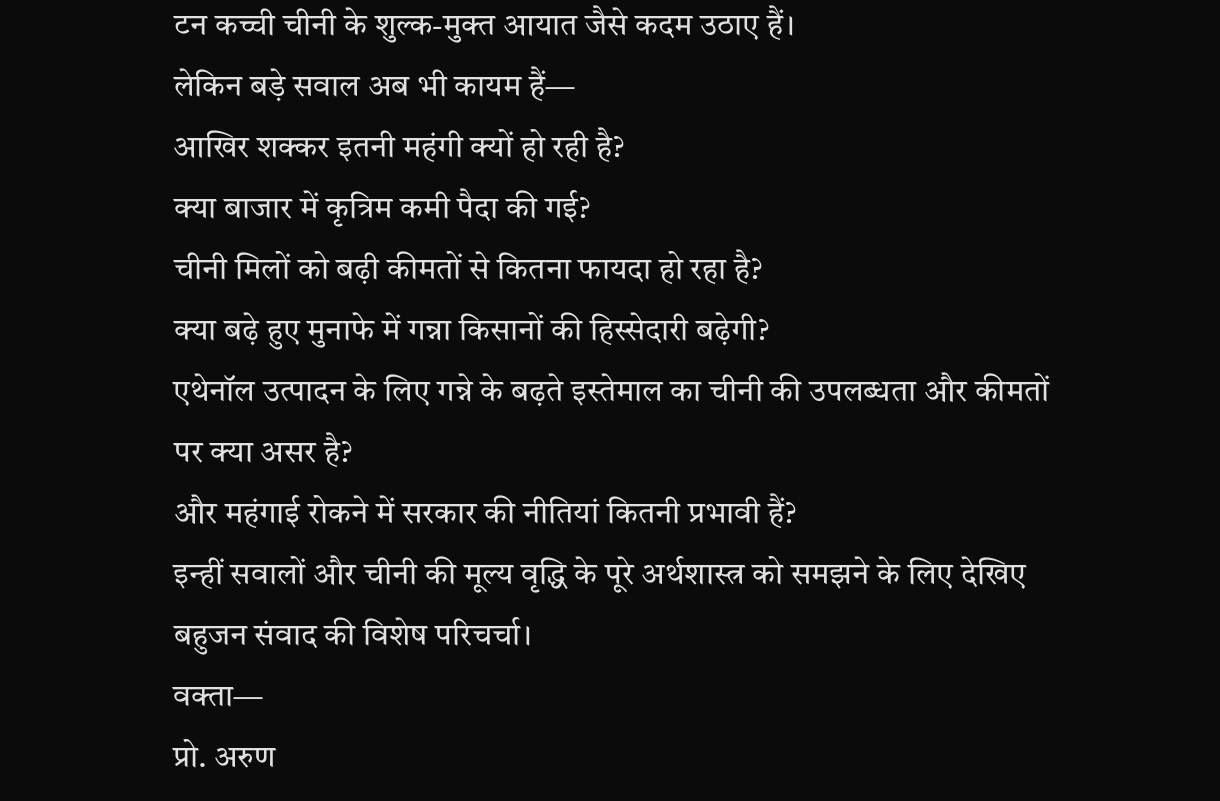टन कच्ची चीनी के शुल्क-मुक्त आयात जैसे कदम उठाए हैं।
लेकिन बड़े सवाल अब भी कायम हैं—
आखिर शक्कर इतनी महंगी क्यों हो रही है?
क्या बाजार में कृत्रिम कमी पैदा की गई?
चीनी मिलों को बढ़ी कीमतों से कितना फायदा हो रहा है?
क्या बढ़े हुए मुनाफे में गन्ना किसानों की हिस्सेदारी बढ़ेगी?
एथेनॉल उत्पादन के लिए गन्ने के बढ़ते इस्तेमाल का चीनी की उपलब्धता और कीमतों पर क्या असर है?
और महंगाई रोकने में सरकार की नीतियां कितनी प्रभावी हैं?
इन्हीं सवालों और चीनी की मूल्य वृद्धि के पूरे अर्थशास्त्र को समझने के लिए देखिए बहुजन संवाद की विशेष परिचर्चा।
वक्ता—
प्रो. अरुण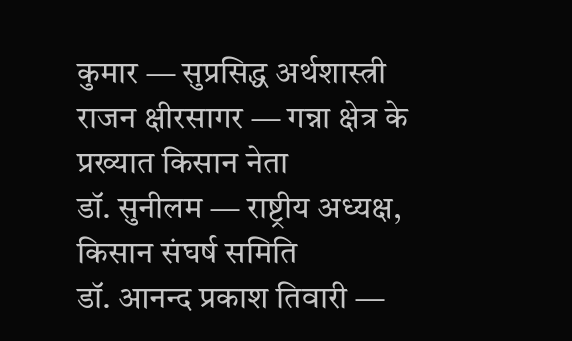कुमार — सुप्रसिद्ध अर्थशास्त्री
राजन क्षीरसागर — गन्ना क्षेत्र के प्रख्यात किसान नेता
डॉ. सुनीलम — राष्ट्रीय अध्यक्ष, किसान संघर्ष समिति
डॉ. आनन्द प्रकाश तिवारी —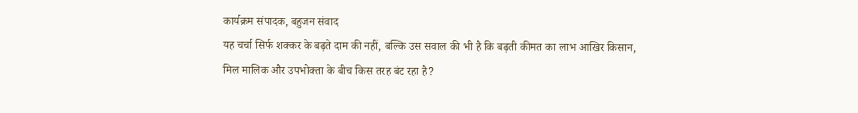कार्यक्रम संपादक, बहुजन संवाद
यह चर्चा सिर्फ शक्कर के बढ़ते दाम की नहीं, बल्कि उस सवाल की भी है कि बढ़ती कीमत का लाभ आखिर किसान, मिल मालिक और उपभोक्ता के बीच किस तरह बंट रहा है?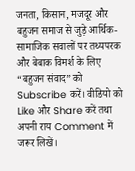जनता, किसान, मजदूर और बहुजन समाज से जुड़े आर्थिक-सामाजिक सवालों पर तथ्यपरक और बेबाक विमर्श के लिए “बहुजन संवाद” को Subscribe करें। वीडियो को Like और Share करें तथा अपनी राय Comment में जरूर लिखें।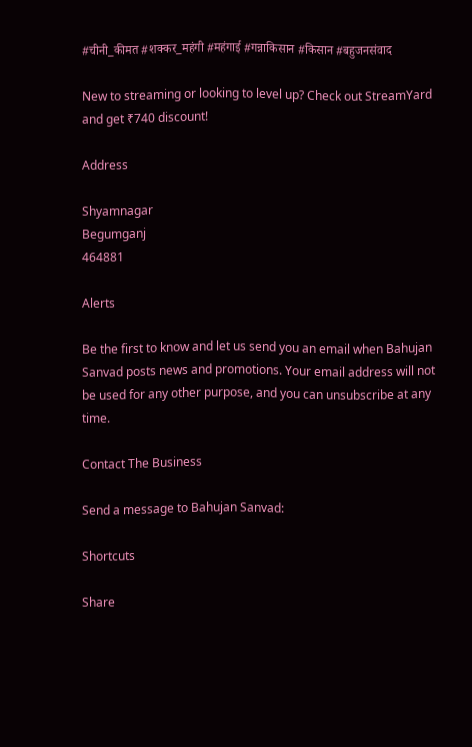#चीनी_कीमत #शक्कर_महंगी #महंगाई #गन्नाकिसान #किसान #बहुजनसंवाद

New to streaming or looking to level up? Check out StreamYard and get ₹740 discount!

Address

Shyamnagar
Begumganj
464881

Alerts

Be the first to know and let us send you an email when Bahujan Sanvad posts news and promotions. Your email address will not be used for any other purpose, and you can unsubscribe at any time.

Contact The Business

Send a message to Bahujan Sanvad:

Shortcuts

Share